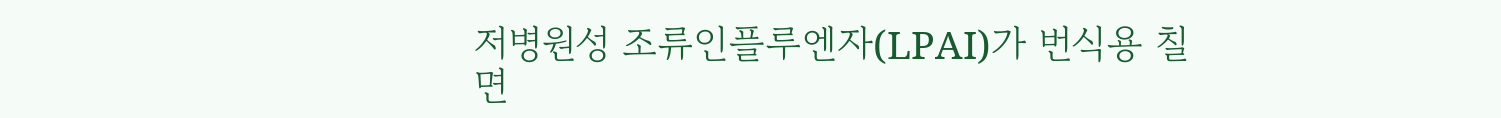저병원성 조류인플루엔자(LPAI)가 번식용 칠면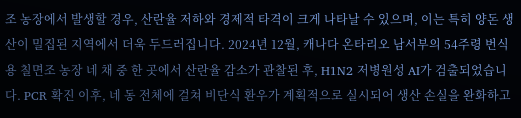조 농장에서 발생할 경우, 산란율 저하와 경제적 타격이 크게 나타날 수 있으며, 이는 특히 양돈 생산이 밀집된 지역에서 더욱 두드러집니다. 2024년 12월, 캐나다 온타리오 남서부의 54주령 번식용 칠면조 농장 네 채 중 한 곳에서 산란율 감소가 관찰된 후, H1N2 저병원성 AI가 검출되었습니다. PCR 확진 이후, 네 동 전체에 걸쳐 비단식 환우가 계획적으로 실시되어 생산 손실을 완화하고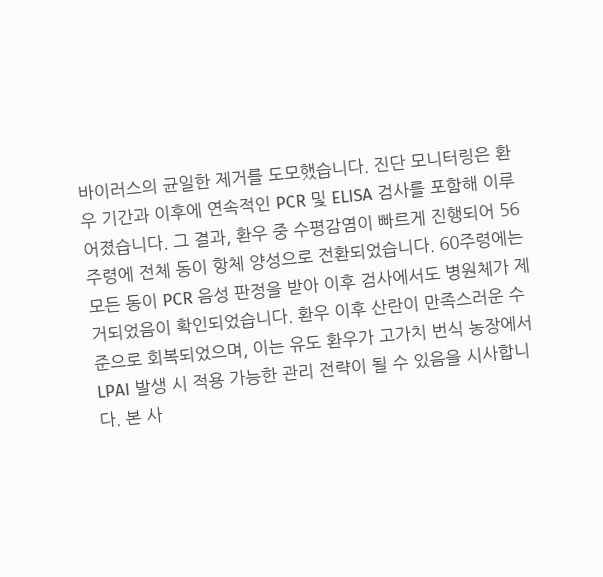바이러스의 균일한 제거를 도모했습니다. 진단 모니터링은 환우 기간과 이후에 연속적인 PCR 및 ELISA 검사를 포함해 이루어졌습니다. 그 결과, 환우 중 수평감염이 빠르게 진행되어 56주령에 전체 동이 항체 양성으로 전환되었습니다. 60주령에는 모든 동이 PCR 음성 판정을 받아 이후 검사에서도 병원체가 제거되었음이 확인되었습니다. 환우 이후 산란이 만족스러운 수준으로 회복되었으며, 이는 유도 환우가 고가치 번식 농장에서 LPAI 발생 시 적용 가능한 관리 전략이 될 수 있음을 시사합니다. 본 사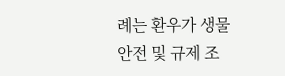례는 환우가 생물안전 및 규제 조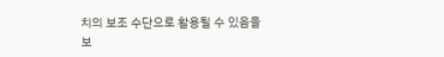치의 보조 수단으로 활용될 수 있음을 보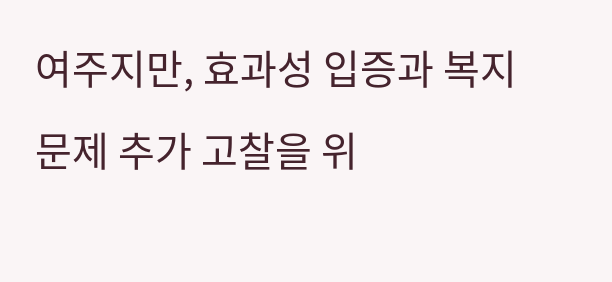여주지만, 효과성 입증과 복지 문제 추가 고찰을 위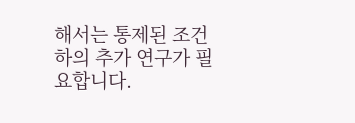해서는 통제된 조건 하의 추가 연구가 필요합니다.